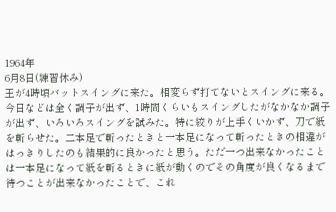1964年
6月8日(練習休み)
王が4時頃バットスイングに来た。相変らず打てないとスイングに来る。今日などは全く調子が出ず、1時間くらいもスイングしたがなかなか調子が出ず、いろいろスイングを試みた。特に絞りが上手くいかず、刀で紙を斬らせた。二本足で斬ったときと一本足になって斬ったときの相違がはっきりしたのも結果的に良かったと思う。ただ一つ出来なかったことは一本足になって紙を斬るときに紙が動くのでその角度が良くなるまで待つことが出来なかったことで、これ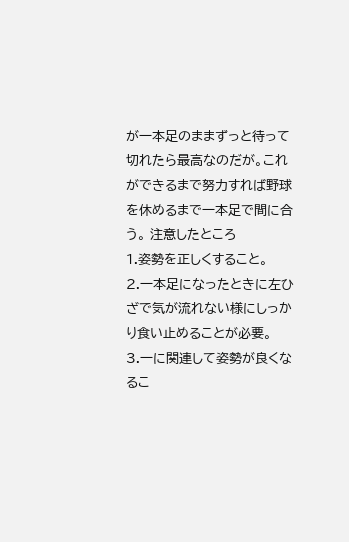が一本足のままずっと待って切れたら最高なのだが。これができるまで努力すれば野球を休めるまで一本足で間に合う。 注意したところ
1.姿勢を正しくすること。
2.一本足になったときに左ひざで気が流れない様にしっかり食い止めることが必要。
3.一に関連して姿勢が良くなるこ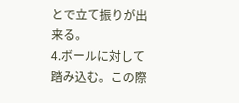とで立て振りが出来る。
4.ボールに対して踏み込む。この際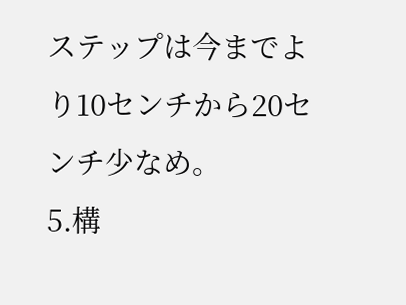ステップは今までより10センチから20センチ少なめ。
5.構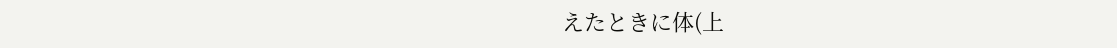えたときに体(上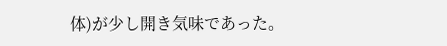体)が少し開き気味であった。